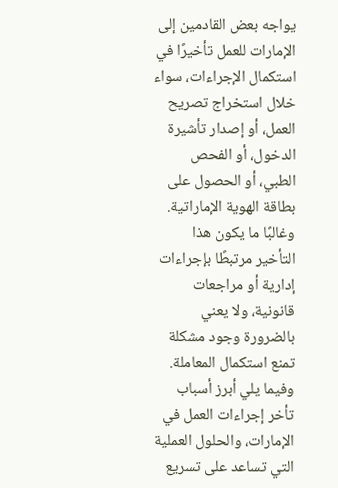يواجه بعض القادمين إلى الإمارات للعمل تأخيرًا في استكمال الإجراءات، سواء خلال استخراج تصريح العمل، أو إصدار تأشيرة الدخول، أو الفحص الطبي، أو الحصول على بطاقة الهوية الإماراتية. وغالبًا ما يكون هذا التأخير مرتبطًا بإجراءات إدارية أو مراجعات قانونية، ولا يعني بالضرورة وجود مشكلة تمنع استكمال المعاملة.
وفيما يلي أبرز أسباب تأخر إجراءات العمل في الإمارات، والحلول العملية التي تساعد على تسريع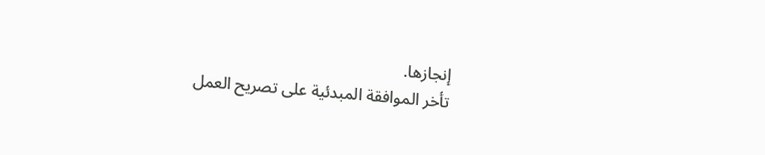إنجازها.
تأخر الموافقة المبدئية على تصريح العمل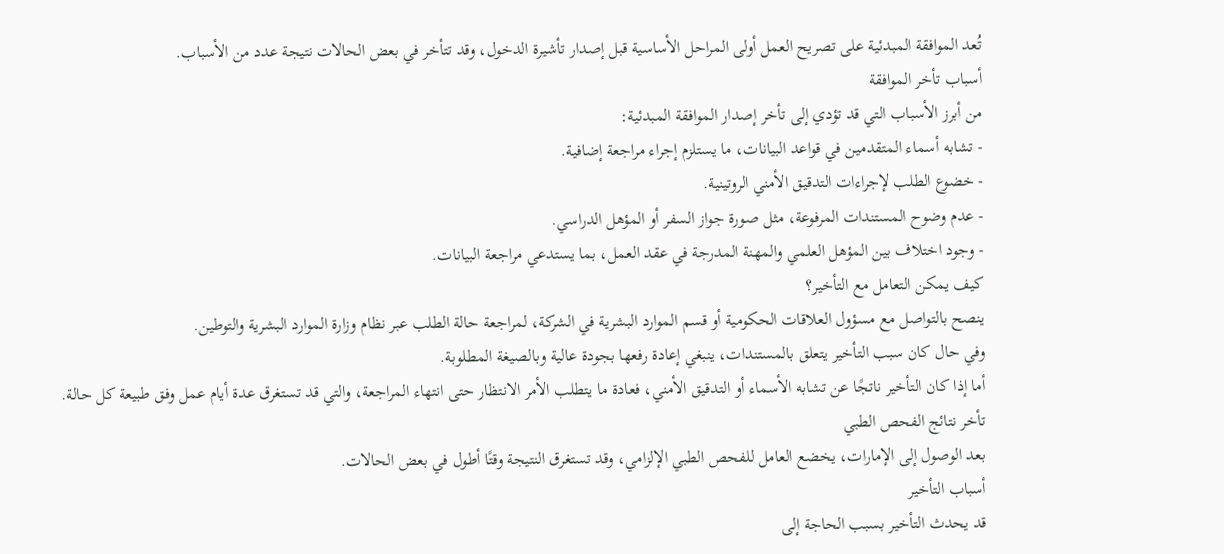تُعد الموافقة المبدئية على تصريح العمل أولى المراحل الأساسية قبل إصدار تأشيرة الدخول، وقد تتأخر في بعض الحالات نتيجة عدد من الأسباب.
أسباب تأخر الموافقة
من أبرز الأسباب التي قد تؤدي إلى تأخر إصدار الموافقة المبدئية:
- تشابه أسماء المتقدمين في قواعد البيانات، ما يستلزم إجراء مراجعة إضافية.
- خضوع الطلب لإجراءات التدقيق الأمني الروتينية.
- عدم وضوح المستندات المرفوعة، مثل صورة جواز السفر أو المؤهل الدراسي.
- وجود اختلاف بين المؤهل العلمي والمهنة المدرجة في عقد العمل، بما يستدعي مراجعة البيانات.
كيف يمكن التعامل مع التأخير؟
ينصح بالتواصل مع مسؤول العلاقات الحكومية أو قسم الموارد البشرية في الشركة، لمراجعة حالة الطلب عبر نظام وزارة الموارد البشرية والتوطين.
وفي حال كان سبب التأخير يتعلق بالمستندات، ينبغي إعادة رفعها بجودة عالية وبالصيغة المطلوبة.
أما إذا كان التأخير ناتجًا عن تشابه الأسماء أو التدقيق الأمني، فعادة ما يتطلب الأمر الانتظار حتى انتهاء المراجعة، والتي قد تستغرق عدة أيام عمل وفق طبيعة كل حالة.
تأخر نتائج الفحص الطبي
بعد الوصول إلى الإمارات، يخضع العامل للفحص الطبي الإلزامي، وقد تستغرق النتيجة وقتًا أطول في بعض الحالات.
أسباب التأخير
قد يحدث التأخير بسبب الحاجة إلى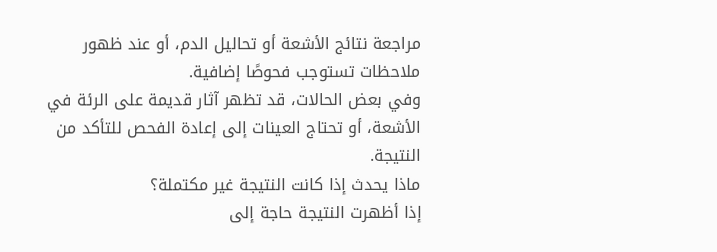مراجعة نتائج الأشعة أو تحاليل الدم، أو عند ظهور ملاحظات تستوجب فحوصًا إضافية.
وفي بعض الحالات، قد تظهر آثار قديمة على الرئة في الأشعة، أو تحتاج العينات إلى إعادة الفحص للتأكد من النتيجة.
ماذا يحدث إذا كانت النتيجة غير مكتملة؟
إذا أظهرت النتيجة حاجة إلى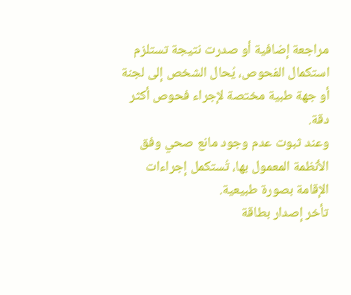مراجعة إضافية أو صدرت نتيجة تستلزم استكمال الفحوص، يُحال الشخص إلى لجنة أو جهة طبية مختصة لإجراء فحوص أكثر دقة.
وعند ثبوت عدم وجود مانع صحي وفق الأنظمة المعمول بها، تُستكمل إجراءات الإقامة بصورة طبيعية.
تأخر إصدار بطاقة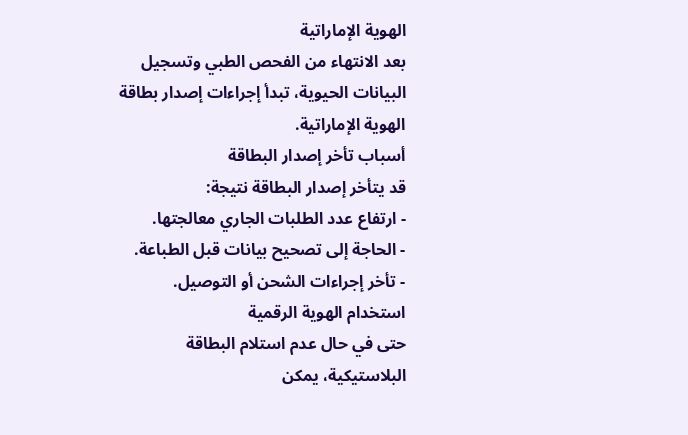الهوية الإماراتية
بعد الانتهاء من الفحص الطبي وتسجيل البيانات الحيوية، تبدأ إجراءات إصدار بطاقة الهوية الإماراتية.
أسباب تأخر إصدار البطاقة
قد يتأخر إصدار البطاقة نتيجة:
- ارتفاع عدد الطلبات الجاري معالجتها.
- الحاجة إلى تصحيح بيانات قبل الطباعة.
- تأخر إجراءات الشحن أو التوصيل.
استخدام الهوية الرقمية
حتى في حال عدم استلام البطاقة البلاستيكية، يمكن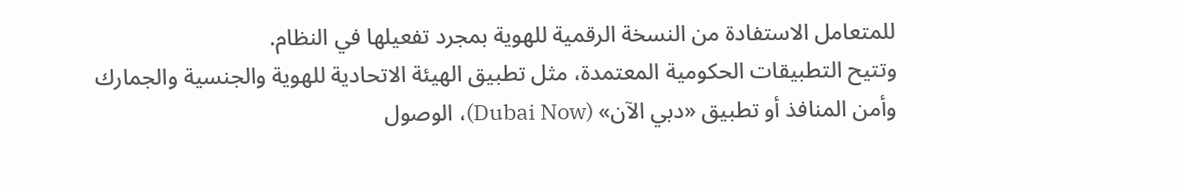للمتعامل الاستفادة من النسخة الرقمية للهوية بمجرد تفعيلها في النظام.
وتتيح التطبيقات الحكومية المعتمدة، مثل تطبيق الهيئة الاتحادية للهوية والجنسية والجمارك وأمن المنافذ أو تطبيق «دبي الآن» (Dubai Now)، الوصول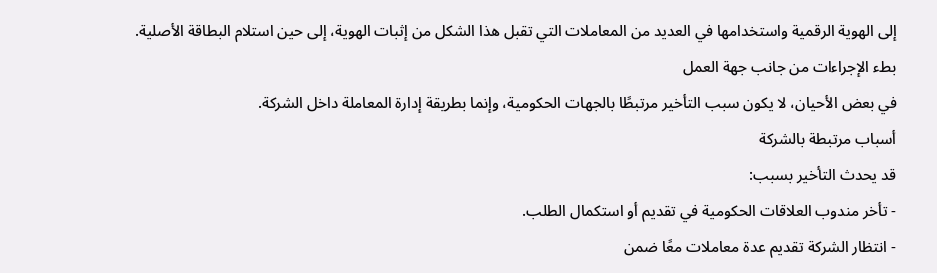إلى الهوية الرقمية واستخدامها في العديد من المعاملات التي تقبل هذا الشكل من إثبات الهوية، إلى حين استلام البطاقة الأصلية.
بطء الإجراءات من جانب جهة العمل
في بعض الأحيان، لا يكون سبب التأخير مرتبطًا بالجهات الحكومية، وإنما بطريقة إدارة المعاملة داخل الشركة.
أسباب مرتبطة بالشركة
قد يحدث التأخير بسبب:
- تأخر مندوب العلاقات الحكومية في تقديم أو استكمال الطلب.
- انتظار الشركة تقديم عدة معاملات معًا ضمن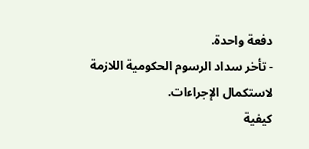دفعة واحدة.
- تأخر سداد الرسوم الحكومية اللازمة لاستكمال الإجراءات.
كيفية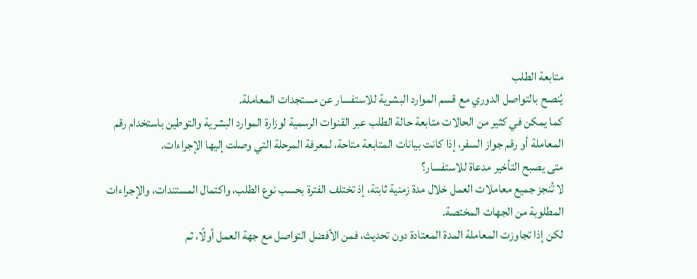متابعة الطلب
يُنصح بالتواصل الدوري مع قسم الموارد البشرية للاستفسار عن مستجدات المعاملة.
كما يمكن في كثير من الحالات متابعة حالة الطلب عبر القنوات الرسمية لوزارة الموارد البشرية والتوطين باستخدام رقم المعاملة أو رقم جواز السفر، إذا كانت بيانات المتابعة متاحة، لمعرفة المرحلة التي وصلت إليها الإجراءات.
متى يصبح التأخير مدعاة للاستفسار؟
لا تُنجز جميع معاملات العمل خلال مدة زمنية ثابتة، إذ تختلف الفترة بحسب نوع الطلب، واكتمال المستندات، والإجراءات المطلوبة من الجهات المختصة.
لكن إذا تجاوزت المعاملة المدة المعتادة دون تحديث، فمن الأفضل التواصل مع جهة العمل أولًا، ثم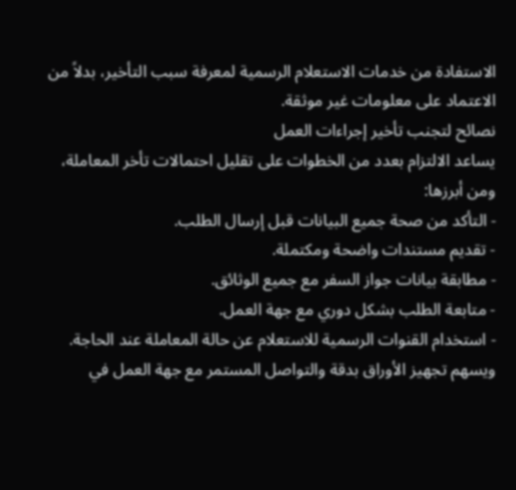الاستفادة من خدمات الاستعلام الرسمية لمعرفة سبب التأخير، بدلاً من الاعتماد على معلومات غير موثقة.
نصائح لتجنب تأخير إجراءات العمل
يساعد الالتزام بعدد من الخطوات على تقليل احتمالات تأخر المعاملة، ومن أبرزها:
- التأكد من صحة جميع البيانات قبل إرسال الطلب.
- تقديم مستندات واضحة ومكتملة.
- مطابقة بيانات جواز السفر مع جميع الوثائق.
- متابعة الطلب بشكل دوري مع جهة العمل.
- استخدام القنوات الرسمية للاستعلام عن حالة المعاملة عند الحاجة.
ويسهم تجهيز الأوراق بدقة والتواصل المستمر مع جهة العمل في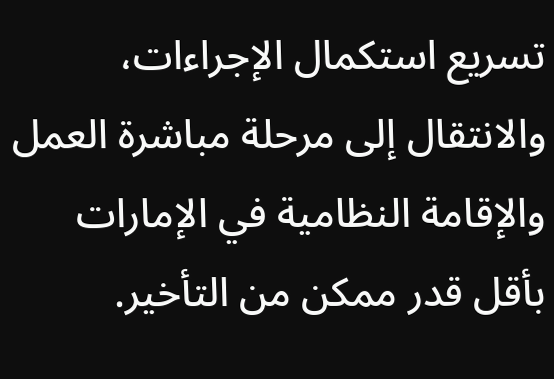تسريع استكمال الإجراءات، والانتقال إلى مرحلة مباشرة العمل والإقامة النظامية في الإمارات بأقل قدر ممكن من التأخير.